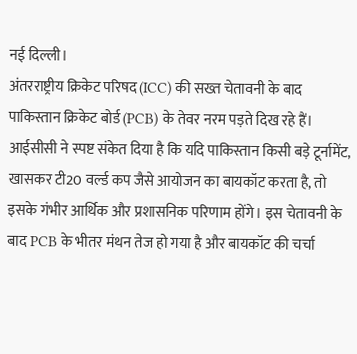नई दिल्ली।
अंतरराष्ट्रीय क्रिकेट परिषद (ICC) की सख्त चेतावनी के बाद पाकिस्तान क्रिकेट बोर्ड (PCB) के तेवर नरम पड़ते दिख रहे हैं। आईसीसी ने स्पष्ट संकेत दिया है कि यदि पाकिस्तान किसी बड़े टूर्नामेंट, खासकर टी20 वर्ल्ड कप जैसे आयोजन का बायकॉट करता है, तो इसके गंभीर आर्थिक और प्रशासनिक परिणाम होंगे। इस चेतावनी के बाद PCB के भीतर मंथन तेज हो गया है और बायकॉट की चर्चा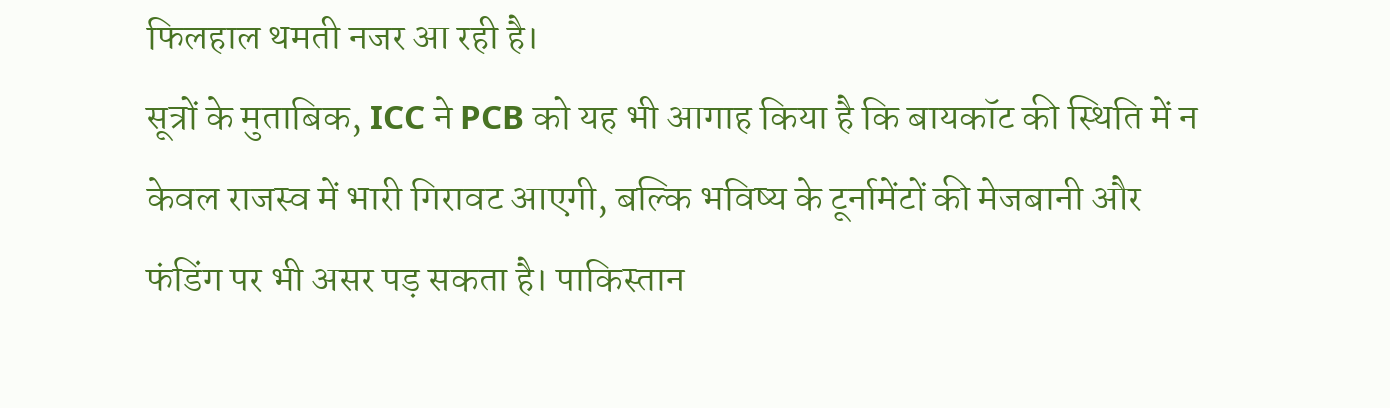फिलहाल थमती नजर आ रही है।
सूत्रों के मुताबिक, ICC ने PCB को यह भी आगाह किया है कि बायकॉट की स्थिति में न केवल राजस्व में भारी गिरावट आएगी, बल्कि भविष्य के टूर्नामेंटों की मेजबानी और फंडिंग पर भी असर पड़ सकता है। पाकिस्तान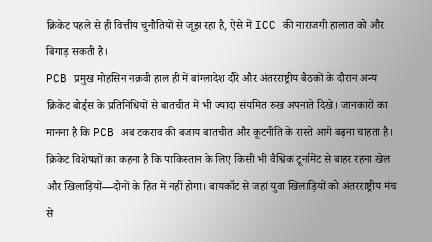क्रिकेट पहले से ही वित्तीय चुनौतियों से जूझ रहा है, ऐसे में ICC की नाराजगी हालात को और बिगाड़ सकती है।
PCB प्रमुख मोहसिन नक़वी हाल ही में बांग्लादेश दौरे और अंतरराष्ट्रीय बैठकों के दौरान अन्य क्रिकेट बोर्ड्स के प्रतिनिधियों से बातचीत में भी ज्यादा संयमित रुख अपनाते दिखे। जानकारों का मानना है कि PCB अब टकराव की बजाय बातचीत और कूटनीति के रास्ते आगे बढ़ना चाहता है।
क्रिकेट विशेषज्ञों का कहना है कि पाकिस्तान के लिए किसी भी वैश्विक टूर्नामेंट से बाहर रहना खेल और खिलाड़ियों—दोनों के हित में नहीं होगा। बायकॉट से जहां युवा खिलाड़ियों को अंतरराष्ट्रीय मंच से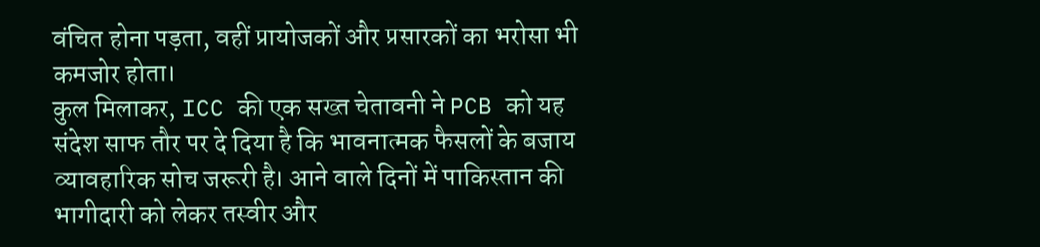वंचित होना पड़ता, वहीं प्रायोजकों और प्रसारकों का भरोसा भी कमजोर होता।
कुल मिलाकर, ICC की एक सख्त चेतावनी ने PCB को यह संदेश साफ तौर पर दे दिया है कि भावनात्मक फैसलों के बजाय व्यावहारिक सोच जरूरी है। आने वाले दिनों में पाकिस्तान की भागीदारी को लेकर तस्वीर और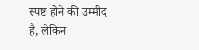स्पष्ट होने की उम्मीद है, लेकिन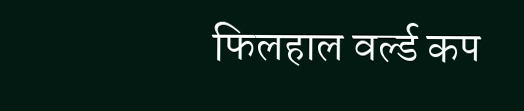फिलहाल वर्ल्ड कप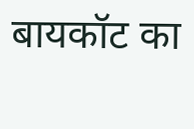बायकॉट का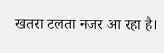खतरा टलता नजर आ रहा है।